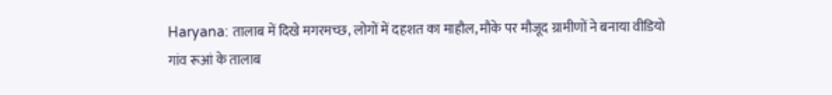Haryana: तालाब में दिखे मगरमच्छ, लोगों में दहशत का माहौल, मौके पर मौजूद ग्रामीणों ने बनाया वीडियो
गांव रूआं के तालाब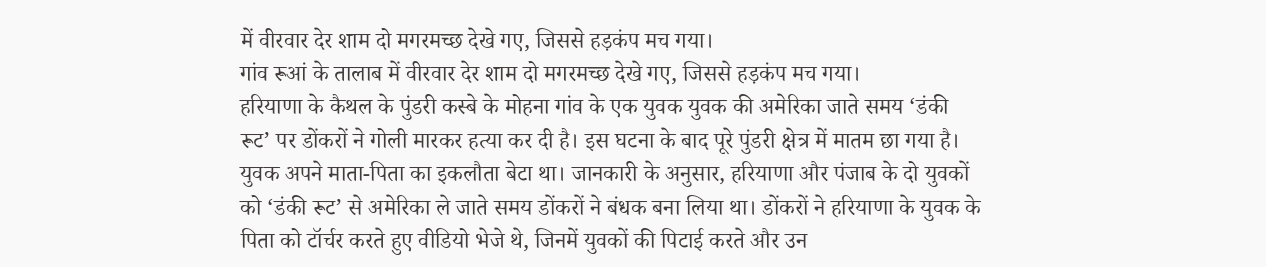में वीरवार देर शाम दो मगरमच्छ देखे गए, जिससे हड़कंप मच गया।
गांव रूआं के तालाब में वीरवार देर शाम दो मगरमच्छ देखे गए, जिससे हड़कंप मच गया।
हरियाणा के कैथल के पुंडरी कस्बे के मोहना गांव के एक युवक युवक की अमेरिका जाते समय ‘डंकी रूट’ पर डोंकरों ने गोली मारकर हत्या कर दी है। इस घटना के बाद पूरे पुंडरी क्षेत्र में मातम छा गया है। युवक अपने माता-पिता का इकलौता बेटा था। जानकारी के अनुसार, हरियाणा और पंजाब के दो युवकों को ‘डंकी रूट’ से अमेरिका ले जाते समय डोंकरों ने बंधक बना लिया था। डोंकरों ने हरियाणा के युवक के पिता को टॉर्चर करते हुए वीडियो भेजे थे, जिनमें युवकों की पिटाई करते और उन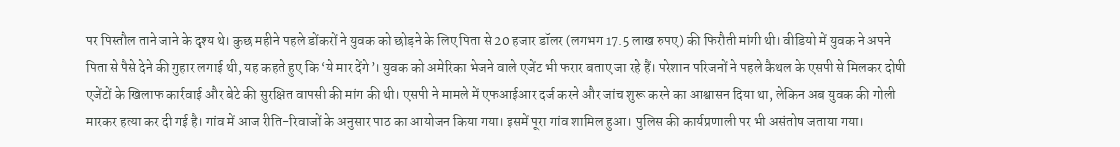पर पिस्तौल ताने जाने के दृश्य थे। कुछ महीने पहले डोंकरों ने युवक को छोड़ने के लिए पिता से 20 हजार डॉलर (लगभग 17.5 लाख रुपए) की फिरौती मांगी थी। वीडियो में युवक ने अपने पिता से पैसे देने की गुहार लगाई थी, यह कहते हुए कि ‘ये मार देंगे’। युवक को अमेरिका भेजने वाले एजेंट भी फरार बताए जा रहे हैं। परेशान परिजनों ने पहले कैथल के एसपी से मिलकर दोषी एजेंटों के खिलाफ कार्रवाई और बेटे की सुरक्षित वापसी की मांग की थी। एसपी ने मामले में एफआईआर दर्ज करने और जांच शुरू करने का आश्वासन दिया था, लेकिन अब युवक की गोली मारकर हत्या कर दी गई है। गांव में आज रीति-रिवाजों के अनुसार पाठ का आयोजन किया गया। इसमें पूरा गांव शामिल हुआ। पुलिस की कार्यप्रणाली पर भी असंतोष जताया गया।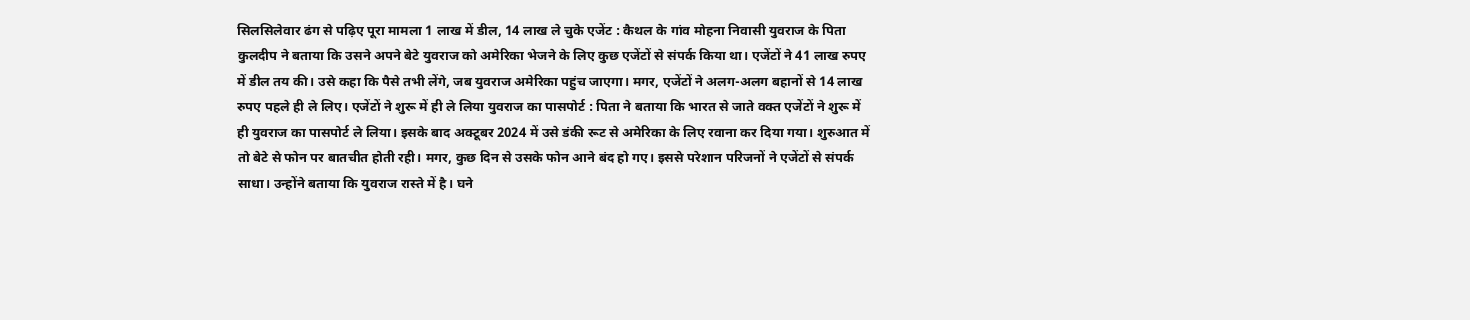सिलसिलेवार ढंग से पढ़िए पूरा मामला 1 लाख में डील, 14 लाख ले चुके एजेंट : कैथल के गांव मोहना निवासी युवराज के पिता कुलदीप ने बताया कि उसने अपने बेटे युवराज को अमेरिका भेजने के लिए कुछ एजेंटों से संपर्क किया था। एजेंटों ने 41 लाख रुपए में डील तय की। उसे कहा कि पैसे तभी लेंगे, जब युवराज अमेरिका पहुंच जाएगा। मगर, एजेंटों ने अलग-अलग बहानों से 14 लाख रुपए पहले ही ले लिए। एजेंटों ने शुरू में ही ले लिया युवराज का पासपोर्ट : पिता ने बताया कि भारत से जाते वक्त एजेंटों ने शुरू में ही युवराज का पासपोर्ट ले लिया। इसके बाद अक्टूबर 2024 में उसे डंकी रूट से अमेरिका के लिए रवाना कर दिया गया। शुरुआत में तो बेटे से फोन पर बातचीत होती रही। मगर, कुछ दिन से उसके फोन आने बंद हो गए। इससे परेशान परिजनों ने एजेंटों से संपर्क साधा। उन्होंने बताया कि युवराज रास्ते में है। घने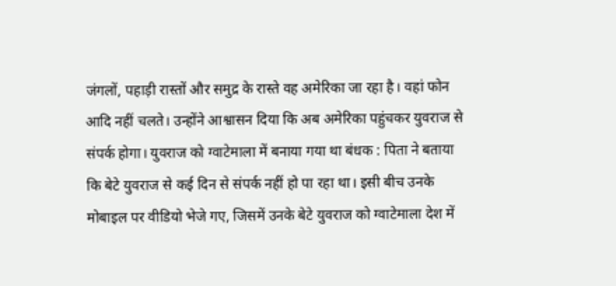जंगलों, पहाड़ी रास्तों और समुद्र के रास्ते वह अमेरिका जा रहा है। वहां फोन आदि नहीं चलते। उन्होंने आश्वासन दिया कि अब अमेरिका पहुंचकर युवराज से संपर्क होगा। युवराज को ग्वाटेमाला में बनाया गया था बंधक : पिता ने बताया कि बेटे युवराज से कई दिन से संपर्क नहीं हो पा रहा था। इसी बीच उनके मोबाइल पर वीडियो भेजे गए, जिसमें उनके बेटे युवराज को ग्वाटेमाला देश में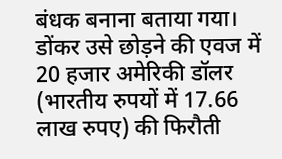बंधक बनाना बताया गया। डोंकर उसे छोड़ने की एवज में 20 हजार अमेरिकी डॉलर (भारतीय रुपयों में 17.66 लाख रुपए) की फिरौती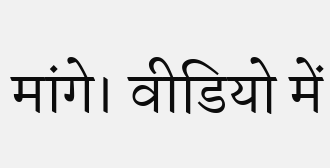मांगे। वीडियो में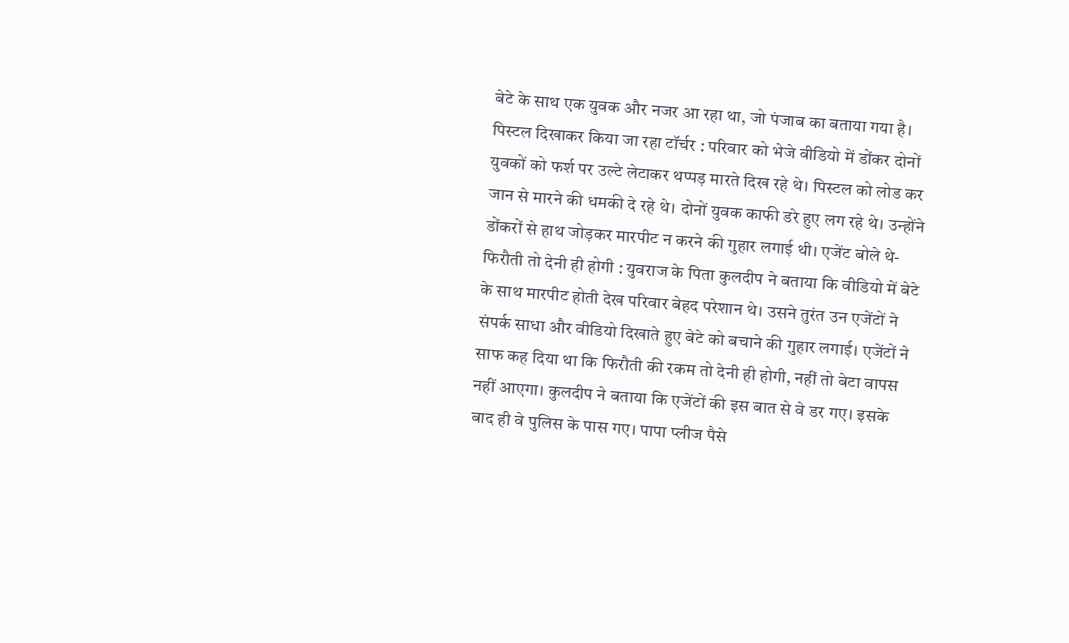बेटे के साथ एक युवक और नजर आ रहा था, जो पंजाब का बताया गया है। पिस्टल दिखाकर किया जा रहा टॉर्चर : परिवार को भेजे वीडियो में डोंकर दोनों युवकों को फर्श पर उल्टे लेटाकर थप्पड़ मारते दिख रहे थे। पिस्टल को लोड कर जान से मारने की धमकी दे रहे थे। दोनों युवक काफी डरे हुए लग रहे थे। उन्होंने डोंकरों से हाथ जोड़कर मारपीट न करने की गुहार लगाई थी। एजेंट बोले थे- फिरौती तो देनी ही होगी : युवराज के पिता कुलदीप ने बताया कि वीडियो में बेटे के साथ मारपीट होती देख परिवार बेहद परेशान थे। उसने तुरंत उन एजेंटों ने संपर्क साधा और वीडियो दिखाते हुए बेटे को बचाने की गुहार लगाई। एजेंटों ने साफ कह दिया था कि फिरौती की रकम तो देनी ही होगी, नहीं तो बेटा वापस नहीं आएगा। कुलदीप ने बताया कि एजेंटों की इस बात से वे डर गए। इसके बाद ही वे पुलिस के पास गए। पापा प्लीज पैसे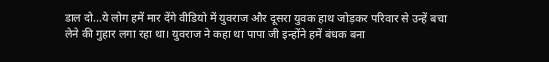डाल दो…ये लोग हमें मार देंगे वीडियो में युवराज और दूसरा युवक हाथ जोड़कर परिवार से उन्हें बचा लेने की गुहार लगा रहा था। युवराज ने कहा था पापा जी इन्होंने हमें बंधक बना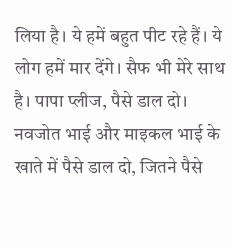लिया है। ये हमें बहुत पीट रहे हैं। ये लोग हमें मार देंगे। सैफ भी मेरे साथ है। पापा प्लीज, पैसे डाल दो। नवजोत भाई और माइकल भाई के खाते में पैसे डाल दो, जितने पैसे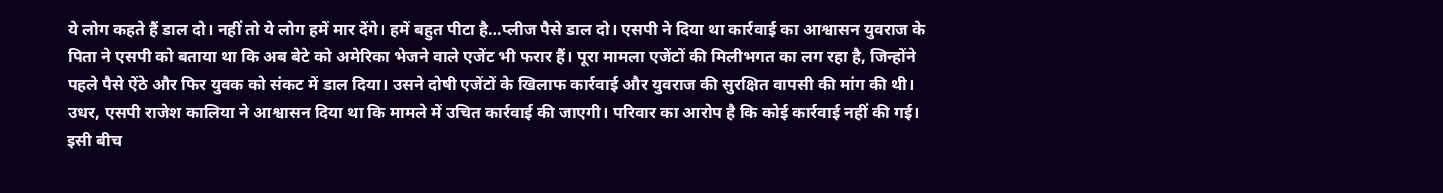ये लोग कहते हैं डाल दो। नहीं तो ये लोग हमें मार देंगे। हमें बहुत पीटा है…प्लीज पैसे डाल दो। एसपी ने दिया था कार्रवाई का आश्वासन युवराज के पिता ने एसपी को बताया था कि अब बेटे को अमेरिका भेजने वाले एजेंट भी फरार हैं। पूरा मामला एजेंटों की मिलीभगत का लग रहा है, जिन्होंने पहले पैसे ऐंठे और फिर युवक को संकट में डाल दिया। उसने दोषी एजेंटों के खिलाफ कार्रवाई और युवराज की सुरक्षित वापसी की मांग की थी। उधर, एसपी राजेश कालिया ने आश्वासन दिया था कि मामले में उचित कार्रवाई की जाएगी। परिवार का आरोप है कि कोई कार्रवाई नहीं की गई। इसी बीच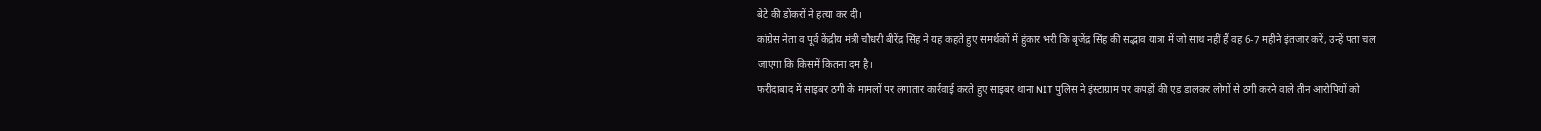बेटे की डोंकरों ने हत्या कर दी।
कांग्रेस नेता व पूर्व केंद्रीय मंत्री चौधरी बीरेंद्र सिंह ने यह कहते हुए समर्थकों में हुंकार भरी कि बृजेंद्र सिंह की सद्भाव यात्रा में जो साथ नहीं हैं वह 6-7 महीने इंतजार करें, उन्हें पता चल जाएगा कि किसमें कितना दम है।
फरीदाबाद में साइबर ठगी के मामलों पर लगातार कार्रवाई करते हुए साइबर थाना NIT पुलिस ने इंस्टाग्राम पर कपड़ों की एड डालकर लोगों से ठगी करने वाले तीन आरोपियों को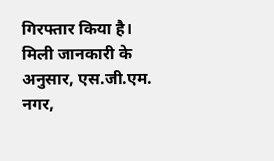गिरफ्तार किया है। मिली जानकारी के अनुसार, एस.जी.एम. नगर,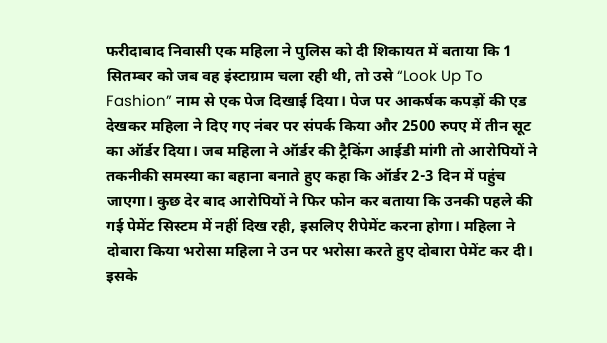फरीदाबाद निवासी एक महिला ने पुलिस को दी शिकायत में बताया कि 1 सितम्बर को जब वह इंस्टाग्राम चला रही थी, तो उसे “Look Up To Fashion” नाम से एक पेज दिखाई दिया। पेज पर आकर्षक कपड़ों की एड देखकर महिला ने दिए गए नंबर पर संपर्क किया और 2500 रुपए में तीन सूट का ऑर्डर दिया। जब महिला ने ऑर्डर की ट्रैकिंग आईडी मांगी तो आरोपियों ने तकनीकी समस्या का बहाना बनाते हुए कहा कि ऑर्डर 2-3 दिन में पहुंच जाएगा। कुछ देर बाद आरोपियों ने फिर फोन कर बताया कि उनकी पहले की गई पेमेंट सिस्टम में नहीं दिख रही, इसलिए रीपेमेंट करना होगा। महिला ने दोबारा किया भरोसा महिला ने उन पर भरोसा करते हुए दोबारा पेमेंट कर दी। इसके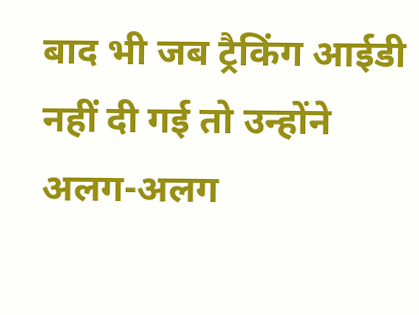बाद भी जब ट्रैकिंग आईडी नहीं दी गई तो उन्होंने अलग-अलग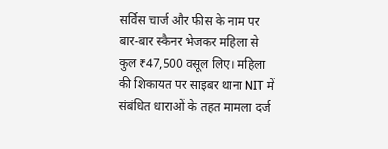सर्विस चार्ज और फीस के नाम पर बार-बार स्कैनर भेजकर महिला से कुल ₹47,500 वसूल लिए। महिला की शिकायत पर साइबर थाना NIT में संबंधित धाराओं के तहत मामला दर्ज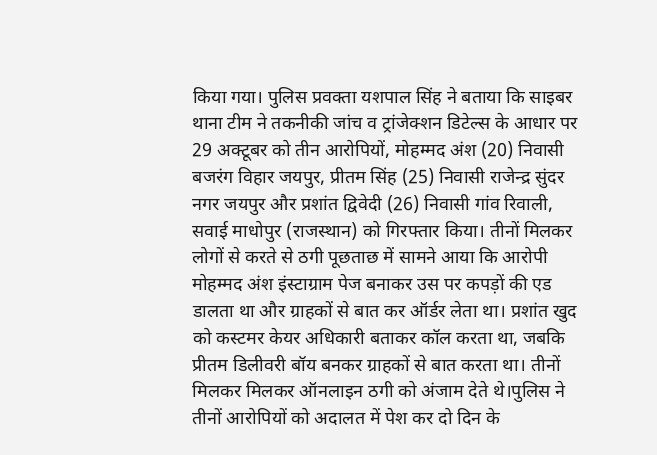किया गया। पुलिस प्रवक्ता यशपाल सिंह ने बताया कि साइबर थाना टीम ने तकनीकी जांच व ट्रांजेक्शन डिटेल्स के आधार पर 29 अक्टूबर को तीन आरोपियों, मोहम्मद अंश (20) निवासी बजरंग विहार जयपुर, प्रीतम सिंह (25) निवासी राजेन्द्र सुंदर नगर जयपुर और प्रशांत द्विवेदी (26) निवासी गांव रिवाली, सवाई माधोपुर (राजस्थान) को गिरफ्तार किया। तीनों मिलकर लोगों से करते से ठगी पूछताछ में सामने आया कि आरोपी मोहम्मद अंश इंस्टाग्राम पेज बनाकर उस पर कपड़ों की एड डालता था और ग्राहकों से बात कर ऑर्डर लेता था। प्रशांत खुद को कस्टमर केयर अधिकारी बताकर कॉल करता था, जबकि प्रीतम डिलीवरी बॉय बनकर ग्राहकों से बात करता था। तीनों मिलकर मिलकर ऑनलाइन ठगी को अंजाम देते थे।पुलिस ने तीनों आरोपियों को अदालत में पेश कर दो दिन के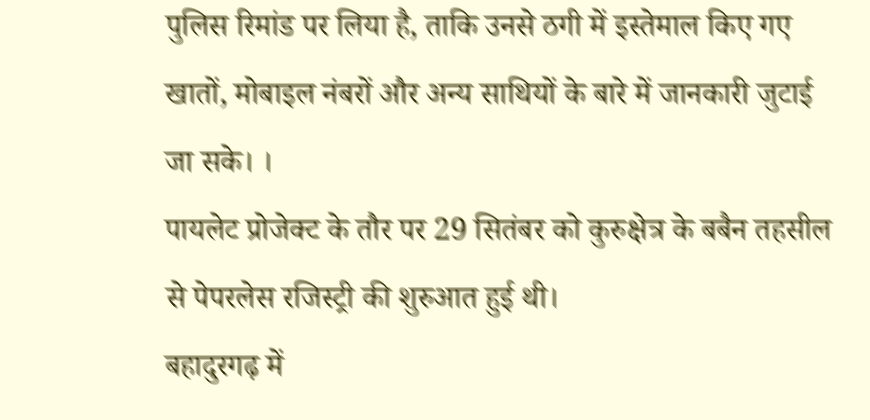पुलिस रिमांड पर लिया है, ताकि उनसे ठगी में इस्तेमाल किए गए खातों, मोबाइल नंबरों और अन्य साथियों के बारे में जानकारी जुटाई जा सके। ।
पायलेट प्रोजेक्ट के तौर पर 29 सितंबर को कुरुक्षेत्र के बबैन तहसील से पेपरलेस रजिस्ट्री की शुरुआत हुई थी।
बहादुरगढ़ में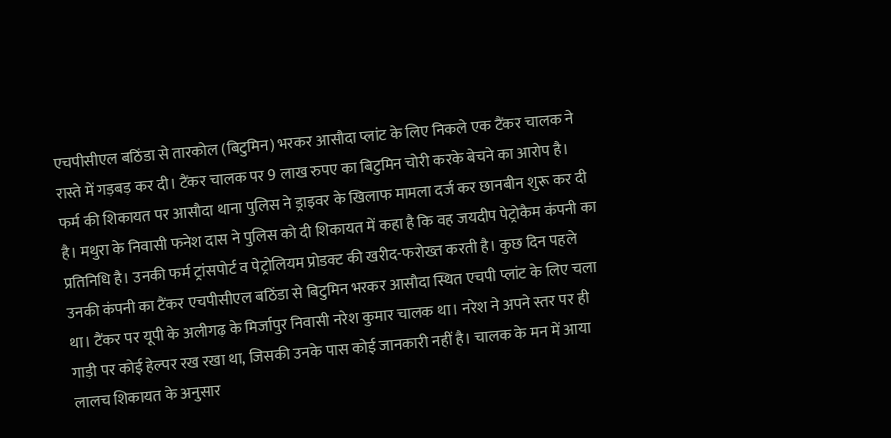एचपीसीएल बठिंडा से तारकोल (बिटुमिन) भरकर आसौदा प्लांट के लिए निकले एक टैंकर चालक ने रास्ते में गड़बड़ कर दी। टैंकर चालक पर 9 लाख रुपए का बिटुमिन चोरी करके बेचने का आरोप है। फर्म की शिकायत पर आसौदा थाना पुलिस ने ड्राइवर के खिलाफ मामला दर्ज कर छानबीन शुरू कर दी है। मथुरा के निवासी फनेश दास ने पुलिस को दी शिकायत में कहा है कि वह जयदीप पेट्रोकैम कंपनी का प्रतिनिधि है। उनकी फर्म ट्रांसपोर्ट व पेट्रोलियम प्रोडक्ट की खरीद-फरोख्त करती है। कुछ दिन पहले उनकी कंपनी का टैंकर एचपीसीएल बठिंडा से बिटुमिन भरकर आसौदा स्थित एचपी प्लांट के लिए चला था। टैंकर पर यूपी के अलीगढ़ के मिर्जापुर निवासी नरेश कुमार चालक था। नरेश ने अपने स्तर पर ही गाड़ी पर कोई हेल्पर रख रखा था, जिसकी उनके पास कोई जानकारी नहीं है। चालक के मन में आया लालच शिकायत के अनुसार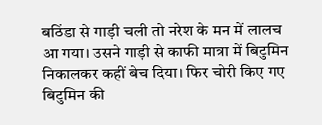बठिंडा से गाड़ी चली तो नरेश के मन में लालच आ गया। उसने गाड़ी से काफी मात्रा में बिटुमिन निकालकर कहीं बेच दिया। फिर चोरी किए गए बिटुमिन की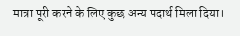मात्रा पूरी करने के लिए कुछ अन्य पदार्थ मिला दिया।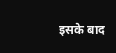इसके बाद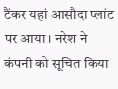टैंकर यहां आसौदा प्लांट पर आया। नरेश ने कंपनी को सूचित किया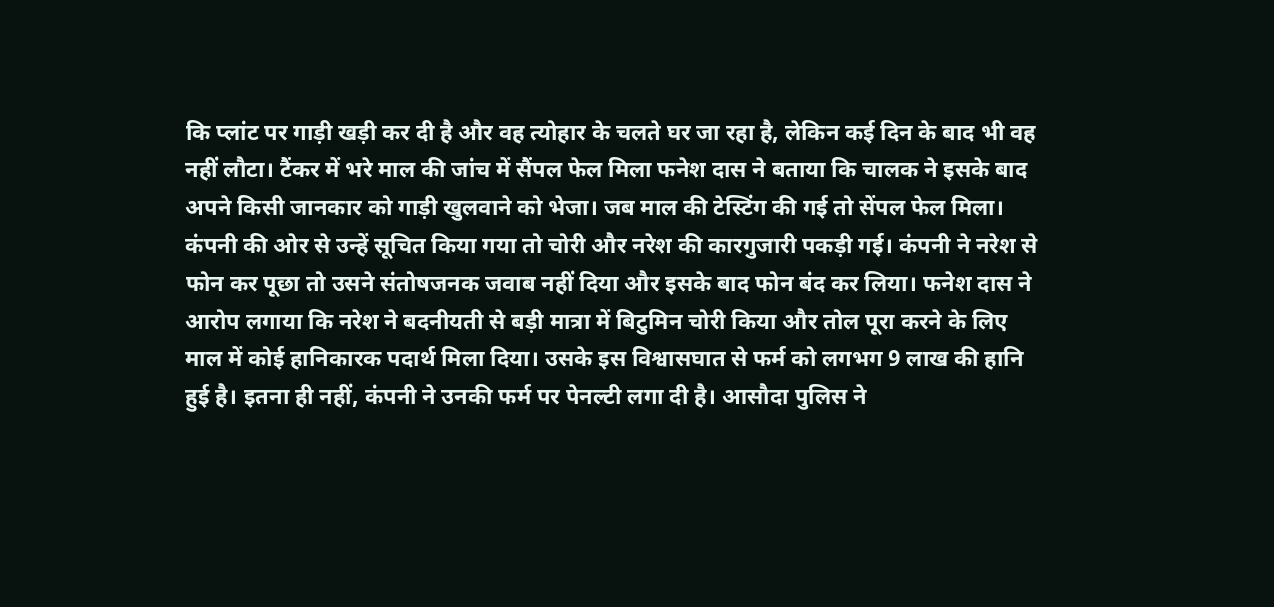कि प्लांट पर गाड़ी खड़ी कर दी है और वह त्योहार के चलते घर जा रहा है, लेकिन कई दिन के बाद भी वह नहीं लौटा। टैंकर में भरे माल की जांच में सैंपल फेल मिला फनेश दास ने बताया कि चालक ने इसके बाद अपने किसी जानकार को गाड़ी खुलवाने को भेजा। जब माल की टेस्टिंग की गई तो सेंपल फेल मिला। कंपनी की ओर से उन्हें सूचित किया गया तो चोरी और नरेश की कारगुजारी पकड़ी गई। कंपनी ने नरेश से फोन कर पूछा तो उसने संतोषजनक जवाब नहीं दिया और इसके बाद फोन बंद कर लिया। फनेश दास ने आरोप लगाया कि नरेश ने बदनीयती से बड़ी मात्रा में बिटुमिन चोरी किया और तोल पूरा करने के लिए माल में कोई हानिकारक पदार्थ मिला दिया। उसके इस विश्वासघात से फर्म को लगभग 9 लाख की हानि हुई है। इतना ही नहीं, कंपनी ने उनकी फर्म पर पेनल्टी लगा दी है। आसौदा पुलिस ने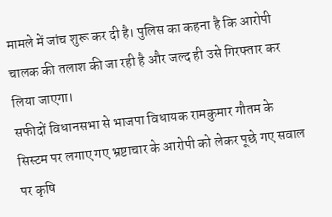मामले में जांच शुरू कर दी है। पुलिस का कहना है कि आरोपी चालक की तलाश की जा रही है और जल्द ही उसे गिरफ्तार कर लिया जाएगा।
सफीदों विधानसभा से भाजपा विधायक रामकुमार गौतम के सिस्टम पर लगाए गए भ्रष्टाचार के आरोपी को लेकर पूछे गए सवाल पर कृषि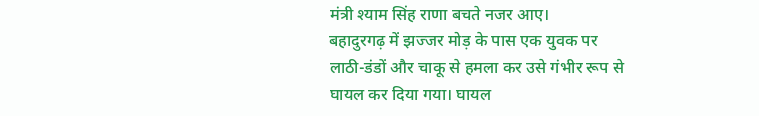मंत्री श्याम सिंह राणा बचते नजर आए।
बहादुरगढ़ में झज्जर मोड़ के पास एक युवक पर लाठी-डंडों और चाकू से हमला कर उसे गंभीर रूप से घायल कर दिया गया। घायल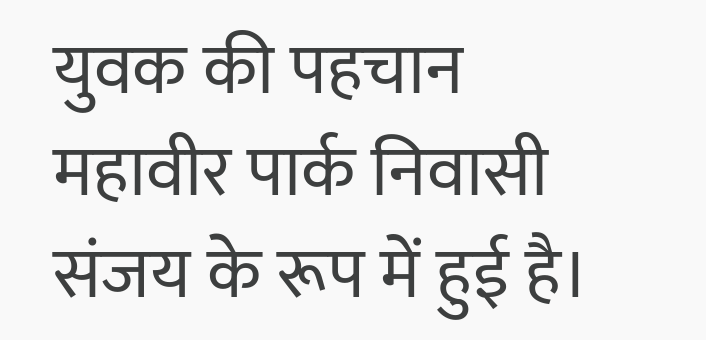युवक की पहचान महावीर पार्क निवासी संजय के रूप में हुई है।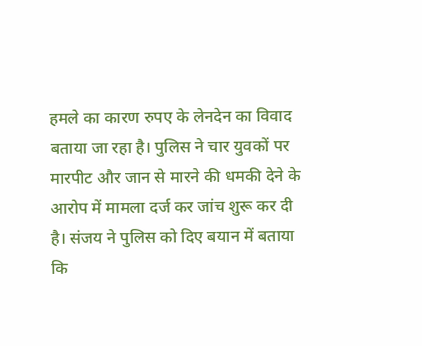हमले का कारण रुपए के लेनदेन का विवाद बताया जा रहा है। पुलिस ने चार युवकों पर मारपीट और जान से मारने की धमकी देने के आरोप में मामला दर्ज कर जांच शुरू कर दी है। संजय ने पुलिस को दिए बयान में बताया कि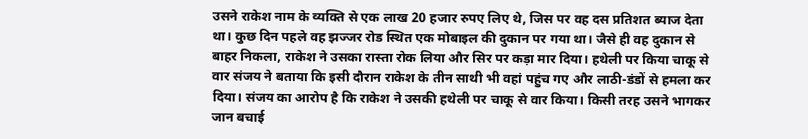उसने राकेश नाम के व्यक्ति से एक लाख 20 हजार रुपए लिए थे, जिस पर वह दस प्रतिशत ब्याज देता था। कुछ दिन पहले वह झज्जर रोड स्थित एक मोबाइल की दुकान पर गया था। जैसे ही वह दुकान से बाहर निकला, राकेश ने उसका रास्ता रोक लिया और सिर पर कड़ा मार दिया। हथेली पर किया चाकू से वार संजय ने बताया कि इसी दौरान राकेश के तीन साथी भी वहां पहुंच गए और लाठी-डंडों से हमला कर दिया। संजय का आरोप है कि राकेश ने उसकी हथेली पर चाकू से वार किया। किसी तरह उसने भागकर जान बचाई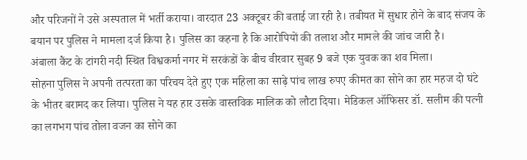और परिजनों ने उसे अस्पताल में भर्ती कराया। वारदात 23 अक्टूबर की बताई जा रही है। तबीयत में सुधार होने के बाद संजय के बयान पर पुलिस ने मामला दर्ज किया है। पुलिस का कहना है कि आरोपियों की तलाश और मामले की जांच जारी है।
अंबाला कैंट के टांगरी नदी स्थित विश्वकर्मा नगर में सरकंडों के बीच वीरवार सुबह 9 बजे एक युवक का शव मिला।
सोहना पुलिस ने अपनी तत्परता का परिचय देते हुए एक महिला का साढ़े पांच लाख रुपए कीमत का सोने का हार महज दो घंटे के भीतर बरामद कर लिया। पुलिस ने यह हार उसके वास्तविक मालिक को लौटा दिया। मेडिकल ऑफिसर डॉ. सलीम की पत्नी का लगभग पांच तोला वजन का सोने का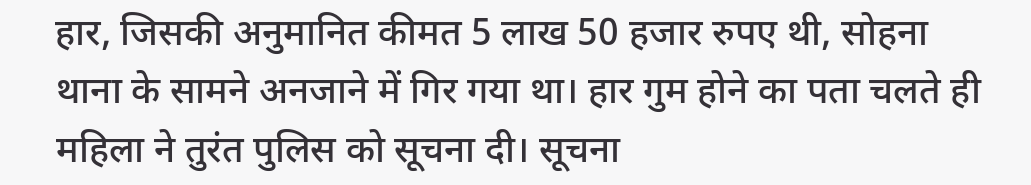हार, जिसकी अनुमानित कीमत 5 लाख 50 हजार रुपए थी, सोहना थाना के सामने अनजाने में गिर गया था। हार गुम होने का पता चलते ही महिला ने तुरंत पुलिस को सूचना दी। सूचना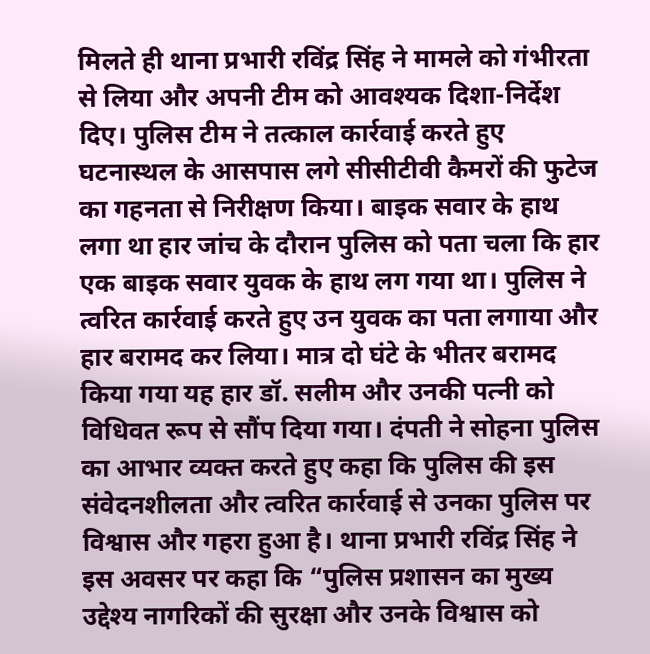मिलते ही थाना प्रभारी रविंद्र सिंह ने मामले को गंभीरता से लिया और अपनी टीम को आवश्यक दिशा-निर्देश दिए। पुलिस टीम ने तत्काल कार्रवाई करते हुए घटनास्थल के आसपास लगे सीसीटीवी कैमरों की फुटेज का गहनता से निरीक्षण किया। बाइक सवार के हाथ लगा था हार जांच के दौरान पुलिस को पता चला कि हार एक बाइक सवार युवक के हाथ लग गया था। पुलिस ने त्वरित कार्रवाई करते हुए उन युवक का पता लगाया और हार बरामद कर लिया। मात्र दो घंटे के भीतर बरामद किया गया यह हार डॉ. सलीम और उनकी पत्नी को विधिवत रूप से सौंप दिया गया। दंपती ने सोहना पुलिस का आभार व्यक्त करते हुए कहा कि पुलिस की इस संवेदनशीलता और त्वरित कार्रवाई से उनका पुलिस पर विश्वास और गहरा हुआ है। थाना प्रभारी रविंद्र सिंह ने इस अवसर पर कहा कि “पुलिस प्रशासन का मुख्य उद्देश्य नागरिकों की सुरक्षा और उनके विश्वास को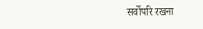सर्वोपरि रखना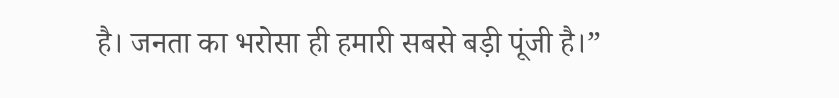है। जनता का भरोसा ही हमारी सबसे बड़ी पूंजी है।”